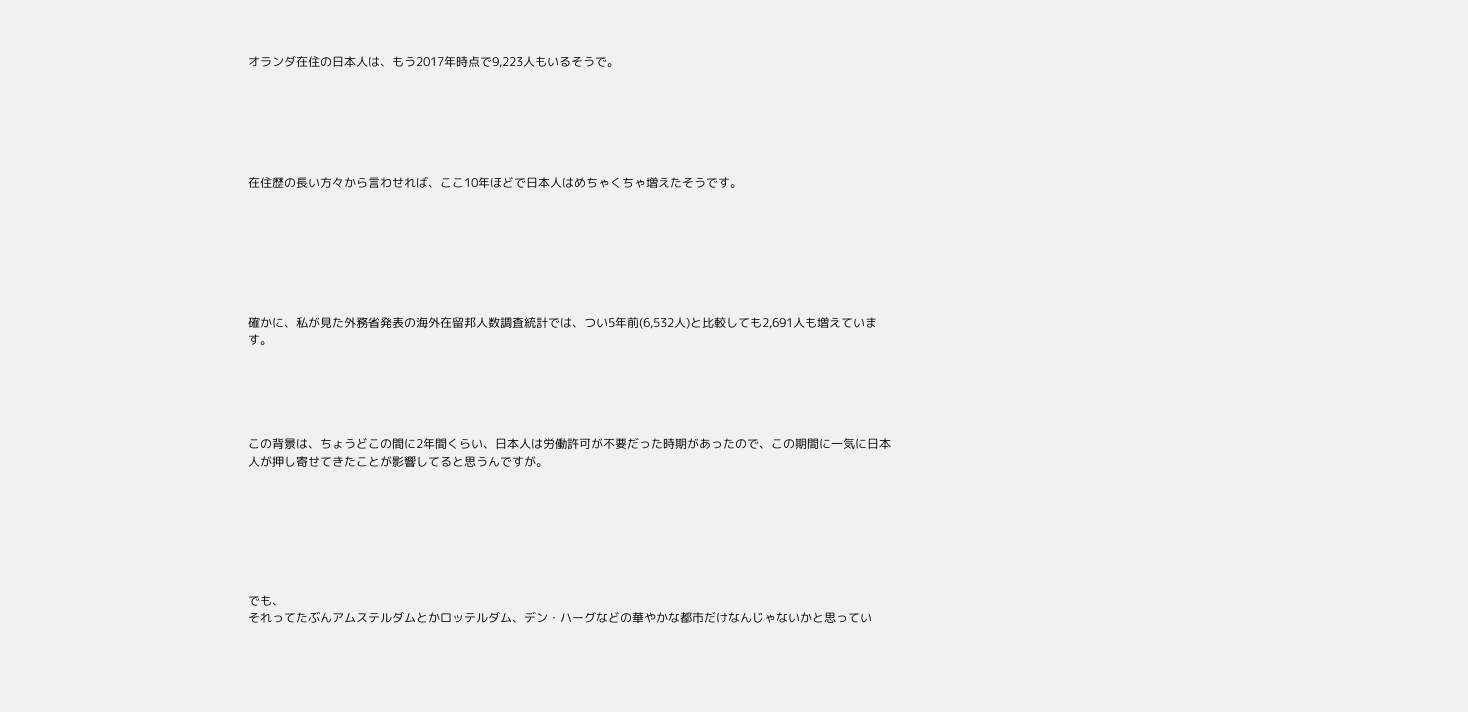オランダ在住の日本人は、もう2017年時点で9,223人もいるそうで。






在住歴の長い方々から言わせれば、ここ10年ほどで日本人はめちゃくちゃ増えたそうです。







確かに、私が見た外務省発表の海外在留邦人数調査統計では、つい5年前(6,532人)と比較しても2,691人も増えています。





この背景は、ちょうどこの間に2年間くらい、日本人は労働許可が不要だった時期があったので、この期間に一気に日本人が押し寄せてきたことが影響してると思うんですが。







でも、
それってたぶんアムステルダムとかロッテルダム、デン・ハーグなどの華やかな都市だけなんじゃないかと思ってい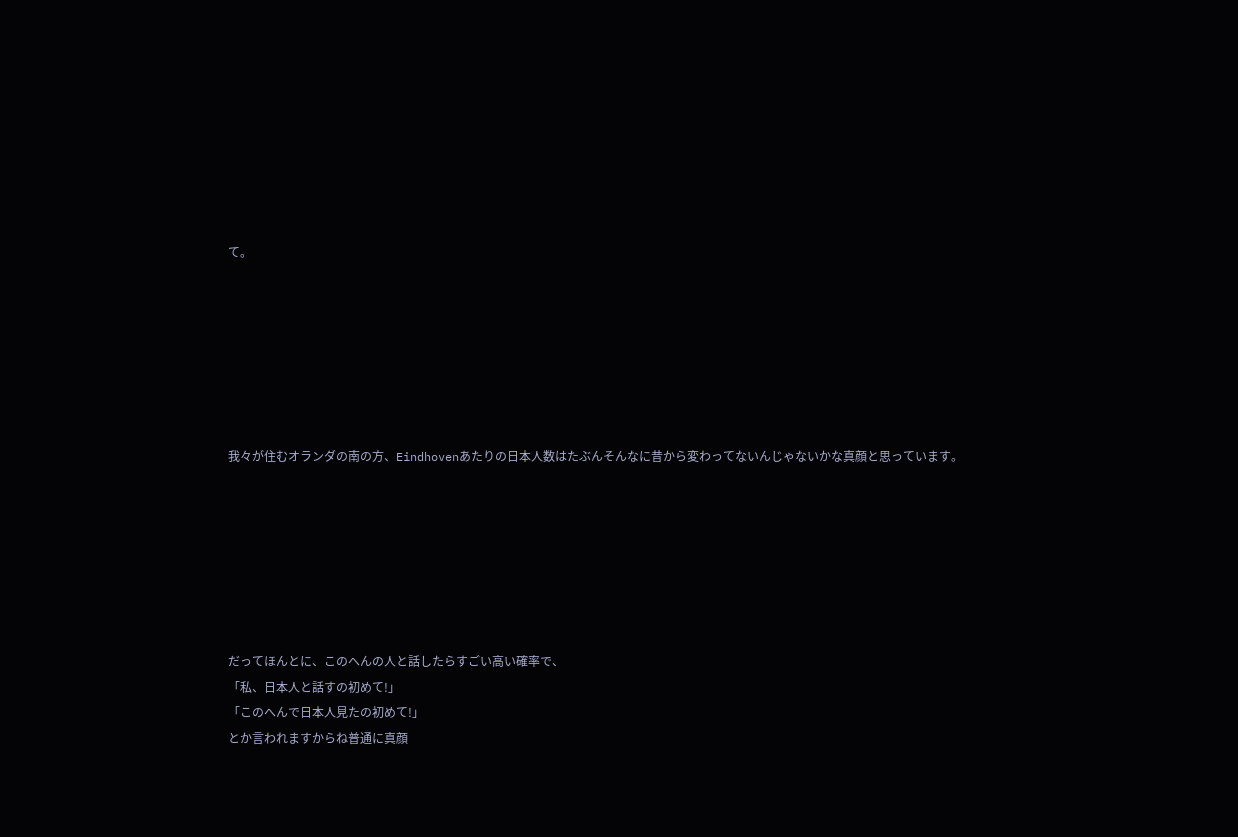て。







我々が住むオランダの南の方、Eindhovenあたりの日本人数はたぶんそんなに昔から変わってないんじゃないかな真顔と思っています。







だってほんとに、このへんの人と話したらすごい高い確率で、
「私、日本人と話すの初めて!」
「このへんで日本人見たの初めて!」
とか言われますからね普通に真顔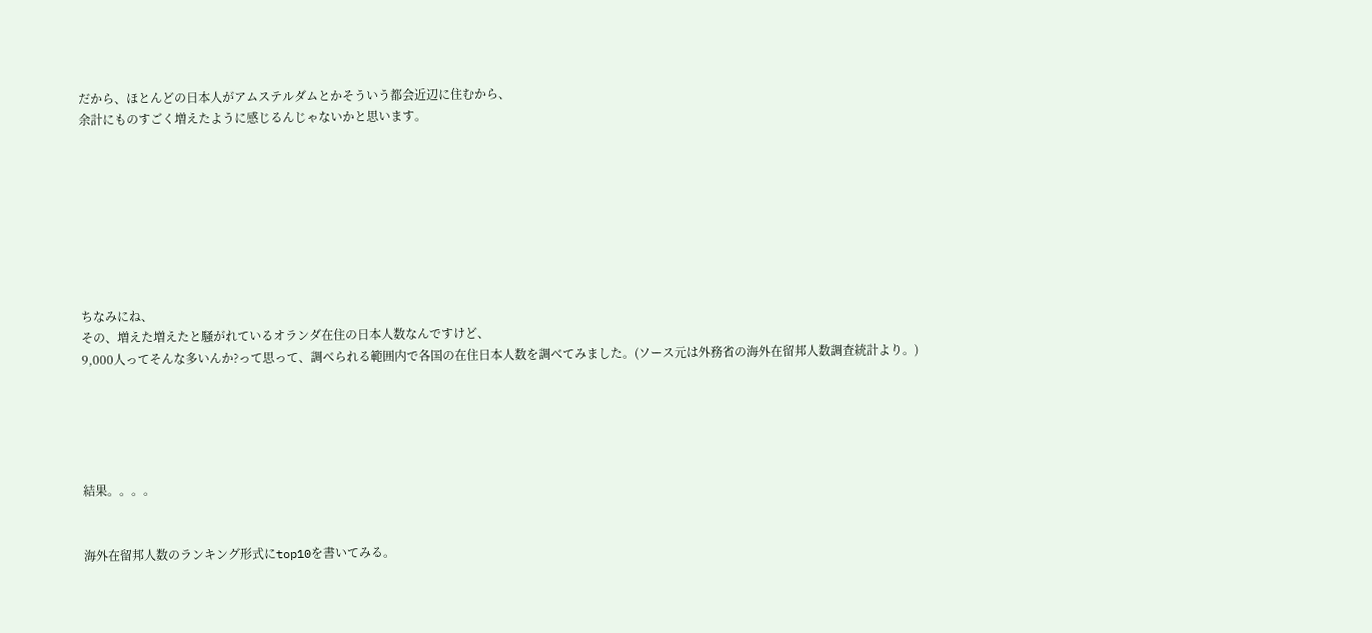だから、ほとんどの日本人がアムステルダムとかそういう都会近辺に住むから、
余計にものすごく増えたように感じるんじゃないかと思います。








ちなみにね、
その、増えた増えたと騒がれているオランダ在住の日本人数なんですけど、
9,000人ってそんな多いんか?って思って、調べられる範囲内で各国の在住日本人数を調べてみました。(ソース元は外務省の海外在留邦人数調査統計より。)





結果。。。。


海外在留邦人数のランキング形式にtop10を書いてみる。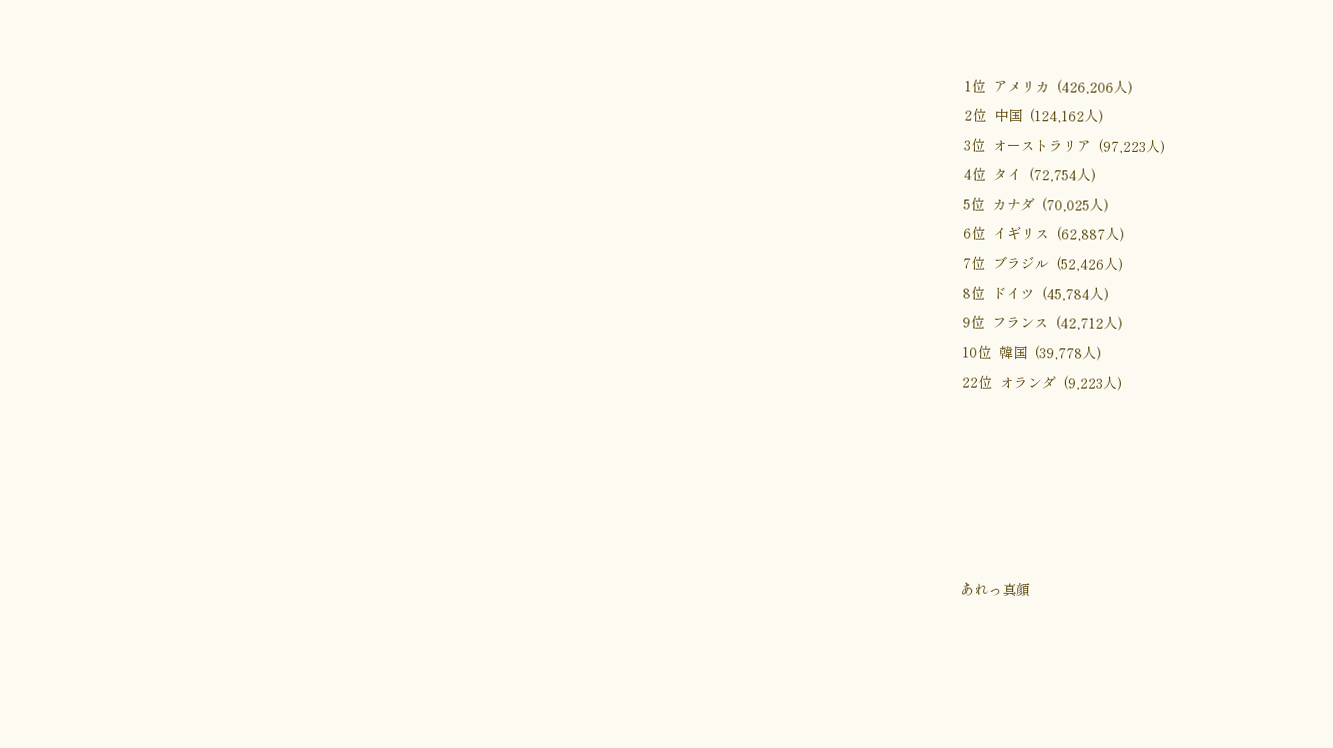1位  アメリカ  (426,206人)
2位  中国  (124,162人)
3位  オーストラリア  (97,223人)
4位  タイ  (72,754人)
5位  カナダ  (70,025人)
6位  イギリス  (62,887人)
7位  ブラジル  (52,426人)
8位  ドイツ  (45,784人)
9位  フランス  (42,712人)
10位  韓国  (39,778人)
22位  オランダ  (9,223人)






あれっ真顔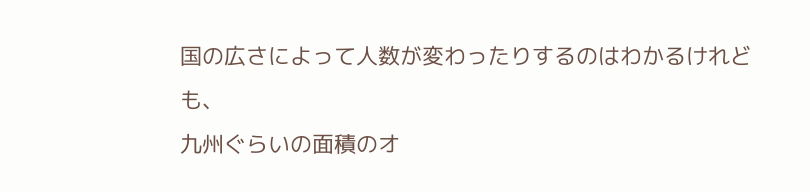国の広さによって人数が変わったりするのはわかるけれども、
九州ぐらいの面積のオ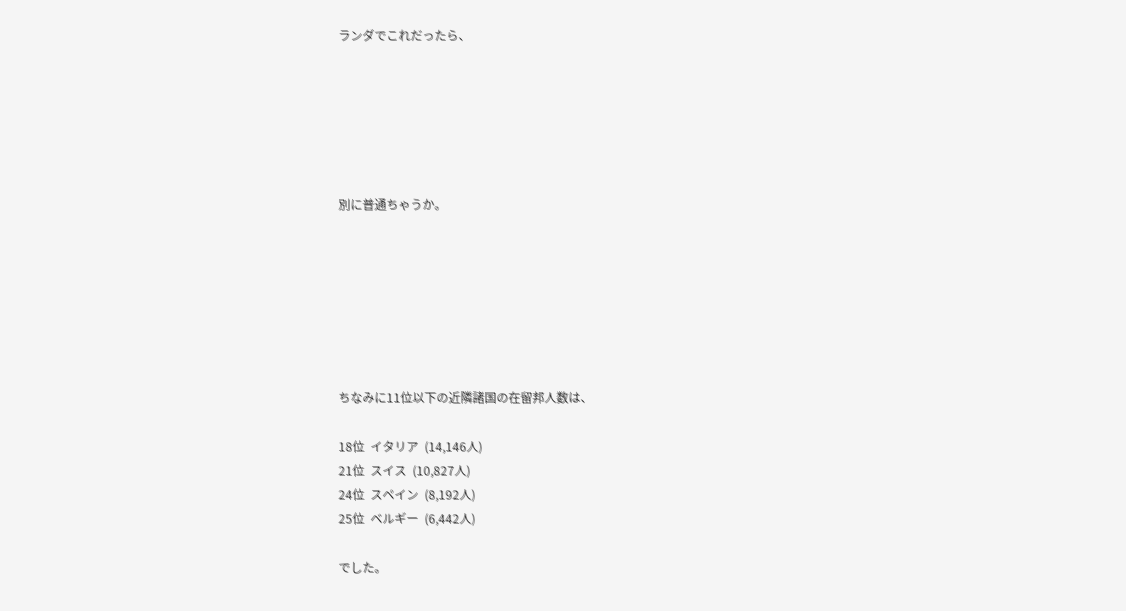ランダでこれだったら、






別に普通ちゃうか。







ちなみに11位以下の近隣諸国の在留邦人数は、

18位  イタリア  (14,146人)
21位  スイス  (10,827人)
24位  スペイン  (8,192人)
25位  ベルギー  (6,442人)

でした。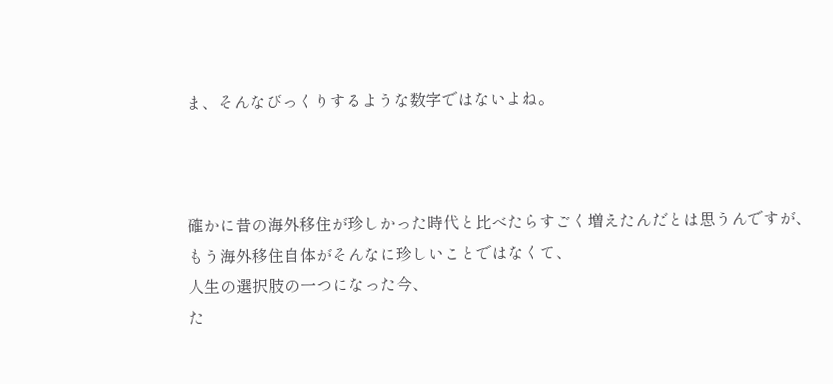ま、そんなびっくりするような数字ではないよね。



確かに昔の海外移住が珍しかった時代と比べたらすごく増えたんだとは思うんですが、
もう海外移住自体がそんなに珍しいことではなくて、
人生の選択肢の一つになった今、
た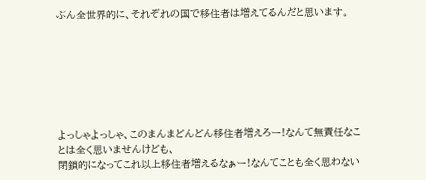ぶん全世界的に、それぞれの国で移住者は増えてるんだと思います。







よっしゃよっしゃ、このまんまどんどん移住者増えろー!なんて無責任なことは全く思いませんけども、
閉鎖的になってこれ以上移住者増えるなぁー!なんてことも全く思わない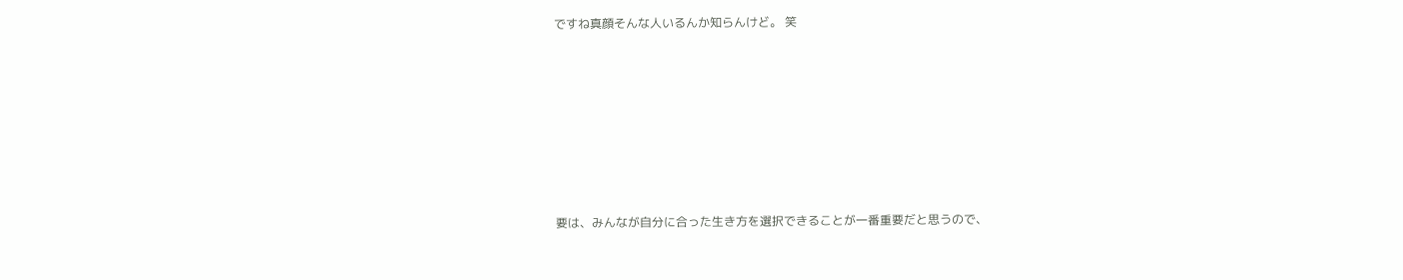ですね真顔そんな人いるんか知らんけど。 笑








要は、みんなが自分に合った生き方を選択できることが一番重要だと思うので、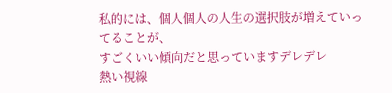私的には、個人個人の人生の選択肢が増えていってることが、
すごくいい傾向だと思っていますデレデレ
熱い視線